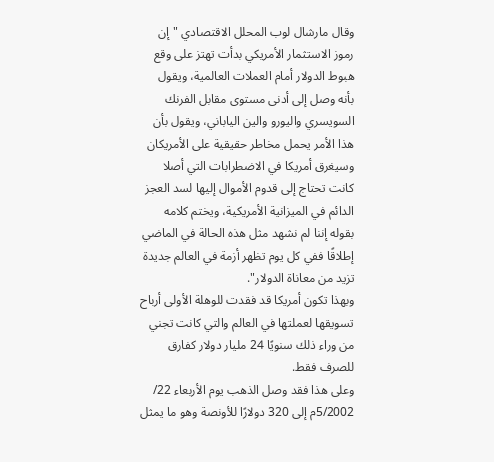وقال مارشال لوب المحلل الاقتصادي "إن رموز الاستثمار الأمريكي بدأت تهتز على وقع هبوط الدولار أمام العملات العالمية، ويقول بأنه وصل إلى أدنى مستوى مقابل الفرنك السويسري واليورو والين الياباني، ويقول بأن هذا الأمر يحمل مخاطر حقيقية على الأمريكان وسيغرق أمريكا في الاضطرابات التي أصلا كانت تحتاج إلى قدوم الأموال إليها لسد العجز الدائم في الميزانية الأمريكية، ويختم كلامه بقوله إننا لم نشهد مثل هذه الحالة في الماضي إطلاقًا ففي كل يوم تظهر أزمة في العالم جديدة تزيد من معاناة الدولار".
وبهذا تكون أمريكا قد فقدت للوهلة الأولى أرباح تسويقها لعملتها في العالم والتي كانت تجني من وراء ذلك سنويًا 24 مليار دولار كفارق للصرف فقط.
وعلى هذا فقد وصل الذهب يوم الأربعاء 22/ 5/2002م إلى 320 دولارًا للأونصة وهو ما يمثل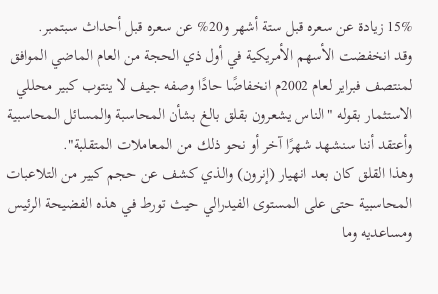15% زيادة عن سعره قبل ستة أشهر و20% عن سعره قبل أحداث سبتمبر.
وقد انخفضت الأسهم الأمريكية في أول ذي الحجة من العام الماضي الموافق لمنتصف فبراير لعام 2002م انخفاضًا حادًا وصفه جيف لا ينتوب كبير محللي الاستثمار بقوله "الناس يشعرون بقلق بالغ بشأن المحاسبة والمسائل المحاسبية وأعتقد أننا سنشهد شهرًا آخر أو نحو ذلك من المعاملات المتقلبة".
وهذا القلق كان بعد انهيار (إنرون) والذي كشف عن حجم كبير من التلاعبات المحاسبية حتى على المستوى الفيدرالي حيث تورط في هذه الفضيحة الرئيس ومساعديه وما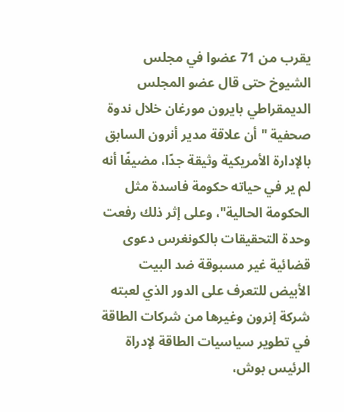يقرب من 71 عضوا في مجلس الشيوخ حتى قال عضو المجلس الديمقراطي بايرون مورغان خلال ندوة صحفية "أن علاقة مدير أنرون السابق بالإدارة الأمريكية وثيقة جدًا، مضيفًا أنه لم ير في حياته حكومة فاسدة مثل الحكومة الحالية"، وعلى إثر ذلك رفعت وحدة التحقيقات بالكونغرس دعوى قضائية غير مسبوقة ضد البيت الأبيض للتعرف على الدور الذي لعبته شركة إنرون وغيرها من شركات الطاقة في تطوير سياسيات الطاقة لإدراة الرئيس بوش،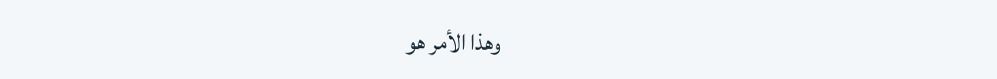وهذا الأمر هو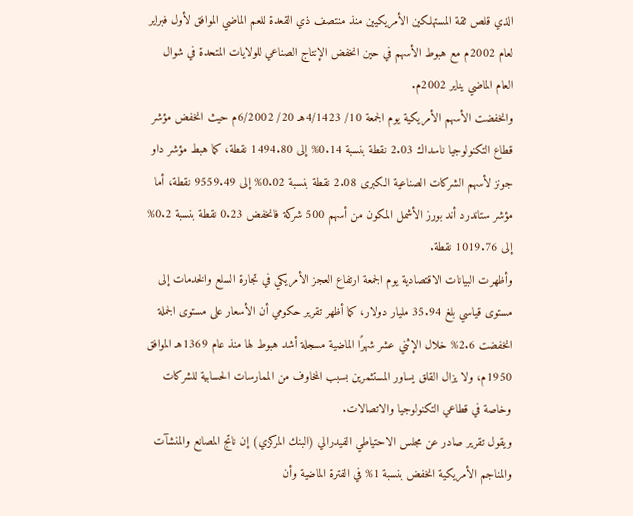الذي قلص ثقة المستهلكين الأمريكيين منذ منتصف ذي القعدة للعم الماضي الموافق لأول فبراير لعام 2002م مع هبوط الأسهم في حين انخفض الإنتاج الصناعي للولايات المتحدة في شوال العام الماضي يناير 2002م.
وانخفضت الأسهم الأمريكية يوم الجمعة 10/ 4/1423هـ 20/ 6/2002م حيث انخفض مؤشر قطاع التكنولوجيا ناسداك 2.03 نقطة بنسبة 0.14% إلى 1494.80 نقطة، كما هبط مؤشر داو جونز لأسهم الشركات الصناعية الكبرى 2.08 نقطة بنسبة 0.02% إلى 9559.49 نقطة، أما مؤشر ستاندرد أند بورز الأشمل المكون من أسهم 500 شركة فانخفض 0.23 نقطة بنسبة 0.2% إلى 1019.76 نقطة.
وأظهرت البيانات الاقتصادية يوم الجمعة ارتفاع العجز الأمريكي في تجارة السلع والخدمات إلى مستوى قياسي بلغ 35.94 مليار دولار، كما أظهر تقرير حكومي أن الأسعار على مستوى الجملة انخفضت 2.6% خلال الإثني عشر شهرًا الماضية مسجلة أشد هبوط لها منذ عام 1369هـ الموافق 1950م، ولا يزال القلق يساور المستثمرين بسبب المخاوف من الممارسات الحسابية للشركات وخاصة في قطاعي التكنولوجيا والاتصالات.
ويقول تقرير صادر عن مجلس الاحتياطي الفيدرالي (البنك المركزي) إن ناتج المصانع والمنشآت والمناجم الأمريكية انخفض بنسبة 1% في الفترة الماضية وأن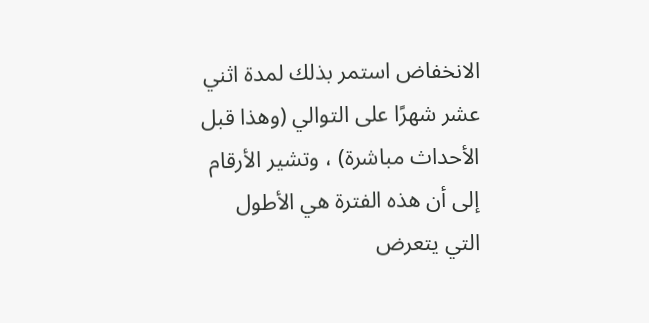الانخفاض استمر بذلك لمدة اثني عشر شهرًا على التوالي (وهذا قبل الأحداث مباشرة) ، وتشير الأرقام إلى أن هذه الفترة هي الأطول التي يتعرض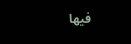فيها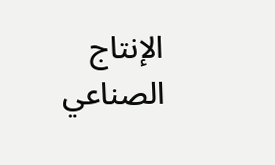الإنتاج الصناعي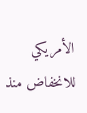الأمريكي للانخفاض منذ